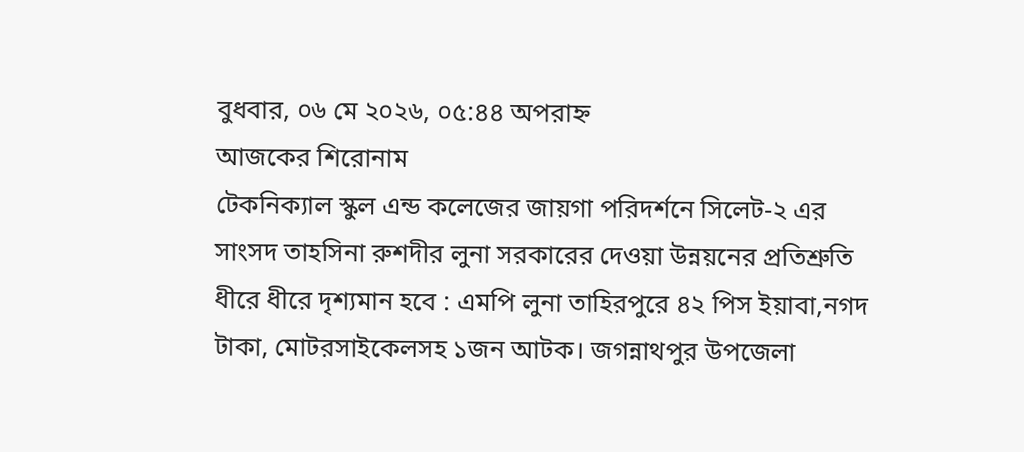বুধবার, ০৬ মে ২০২৬, ০৫:৪৪ অপরাহ্ন
আজকের শিরোনাম
টেকনিক্যাল স্কুল এন্ড কলেজের জায়গা পরিদর্শনে সিলেট-২ এর সাংসদ তাহসিনা রুশদীর লুনা সরকারের দেওয়া উন্নয়নের প্রতিশ্রুতি ধীরে ধীরে দৃশ্যমান হবে : এমপি লুনা তাহিরপুরে ৪২ পিস ইয়াবা,নগদ টাকা, মোটরসাইকেলসহ ১জন আটক। জগন্নাথপুর উপজেলা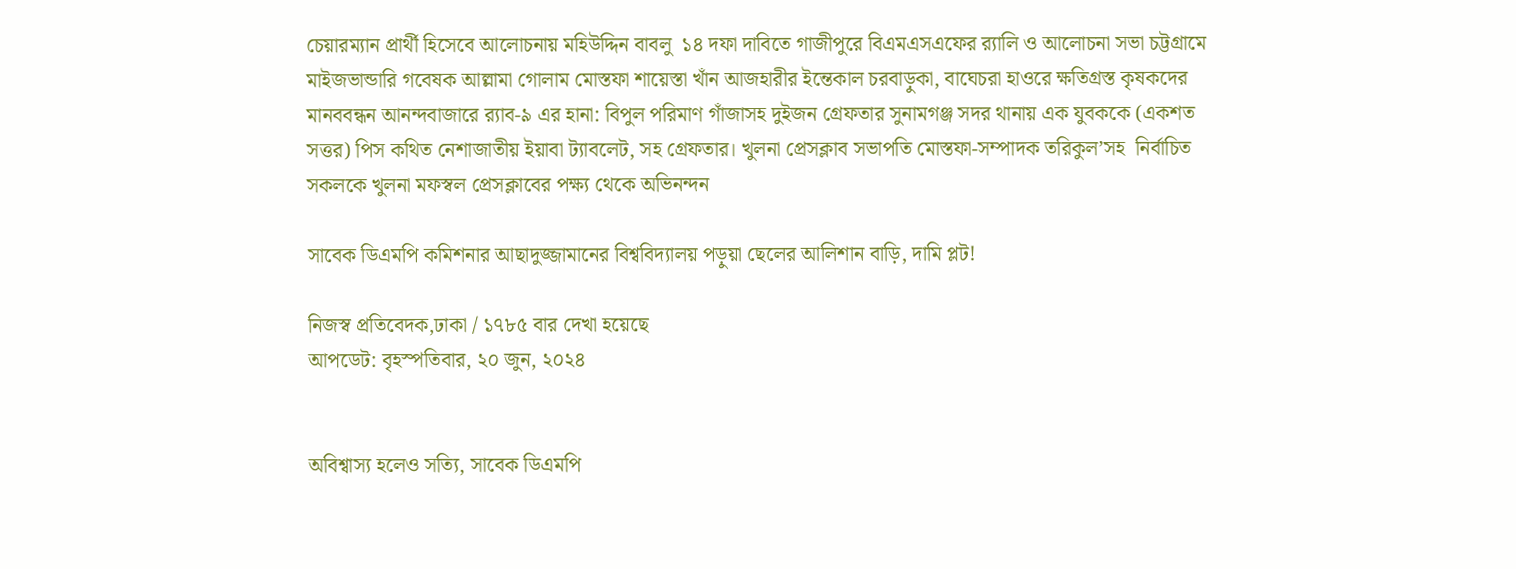চেয়ারম্যান প্রার্থী হিসেবে আলোচনায় মহিউদ্দিন বাবলু  ১৪ দফা দাবিতে গাজীপুরে বিএমএসএফের র‍্যালি ও আলোচনা সভা চট্টগ্রামে মাইজভান্ডারি গবেষক আল্লামা গোলাম মোস্তফা শায়েস্তা খাঁন আজহারীর ইন্তেকাল চরবাড়ুকা, বাঘেচরা হাওরে ক্ষতিগ্রস্ত কৃষকদের মানববন্ধন আনন্দবাজারে র‍্যাব-৯ এর হানা: বিপুল পরিমাণ গাঁজাসহ দুইজন গ্রেফতার সুনামগঞ্জ সদর থানায় এক যুবককে (একশত সত্তর) পিস কথিত নেশাজাতীয় ইয়াবা ট্যাবলেট, সহ গ্রেফতার। খুলনা প্রেসক্লাব সভাপতি মোস্তফা-সম্পাদক তরিকুল’সহ  নির্বাচিত সকলকে খুলনা মফস্বল প্রেসক্লাবের পক্ষ্য থেকে অভিনন্দন

সাবেক ডিএমপি কমিশনার আছাদুজ্জামানের বিশ্ববিদ্যালয় পড়ুয়া ছেলের আলিশান বাড়ি, দামি প্লট!

নিজস্ব প্রতিবেদক,ঢাকা / ১৭৮৫ বার দেখা হয়েছে
আপডেট: বৃহস্পতিবার, ২০ জুন, ২০২৪


অবিশ্বাস্য হলেও সত্যি, সাবেক ডিএমপি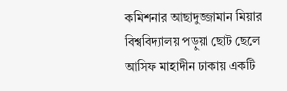কমিশনার আছাদুজ্জামান মিয়ার বিশ্ববিদ্যালয় পড়ুয়া ছোট ছেলে আসিফ মাহাদীন ঢাকায় একটি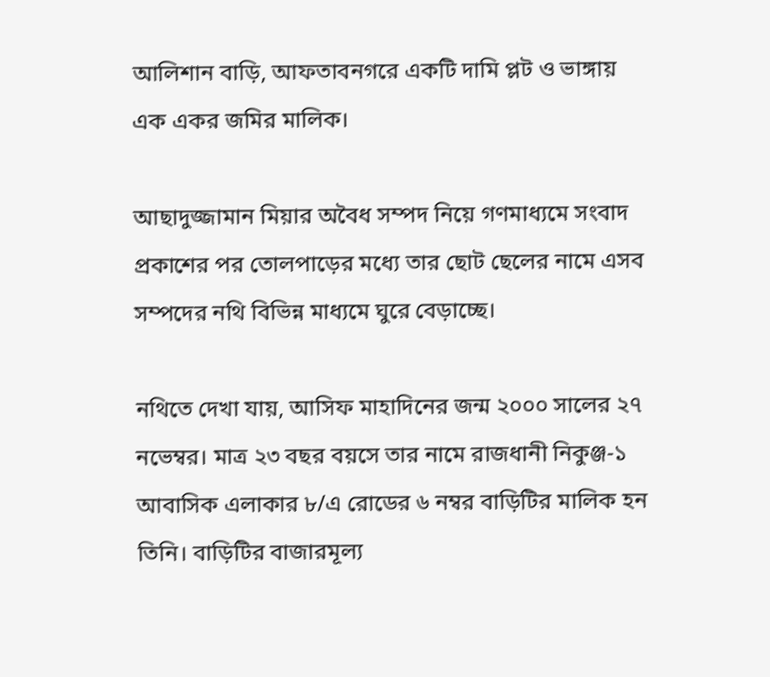আলিশান বাড়ি, আফতাবনগরে একটি দামি প্লট ও ভাঙ্গায় এক একর জমির মালিক।

আছাদুজ্জামান মিয়ার অবৈধ সম্পদ নিয়ে গণমাধ্যমে সংবাদ প্রকাশের পর তোলপাড়ের মধ্যে তার ছোট ছেলের নামে এসব সম্পদের নথি বিভিন্ন মাধ্যমে ঘুরে বেড়াচ্ছে।

নথিতে দেখা যায়, আসিফ মাহাদিনের জন্ম ২০০০ সালের ২৭ নভেম্বর। মাত্র ২৩ বছর বয়সে তার নামে রাজধানী নিকুঞ্জ-১ আবাসিক এলাকার ৮/এ রোডের ৬ নম্বর বাড়িটির মালিক হন তিনি। বাড়িটির বাজারমূল্য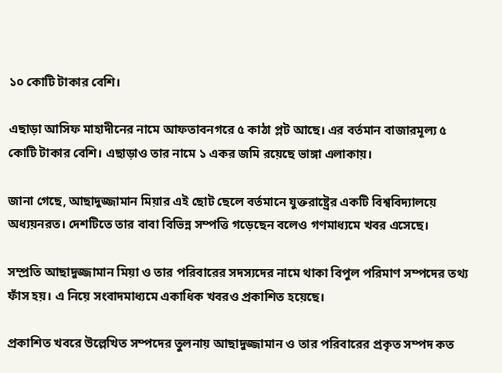১০ কোটি টাকার বেশি।

এছাড়া আসিফ মাহাদীনের নামে আফতাবনগরে ৫ কাঠা প্লট আছে। এর বর্তমান বাজারমূল্য ৫ কোটি টাকার বেশি। এছাড়াও তার নামে ১ একর জমি রয়েছে ভাঙ্গা এলাকায়।

জানা গেছে, আছাদুজ্জামান মিয়ার এই ছোট ছেলে বর্তমানে যুক্তরাষ্ট্রের একটি বিশ্ববিদ্যালয়ে অধ্যয়নরত। দেশটিতে তার বাবা বিভিন্ন সম্পত্তি গড়েছেন বলেও গণমাধ্যমে খবর এসেছে।

সম্প্রতি আছাদুজ্জামান মিয়া ও তার পরিবারের সদস্যদের নামে থাকা বিপুল পরিমাণ সম্পদের তথ্য ফাঁস হয়। এ নিয়ে সংবাদমাধ্যমে একাধিক খবরও প্রকাশিত হয়েছে।

প্রকাশিত খবরে উল্লেখিত সম্পদের তুলনায় আছাদুজ্জামান ও তার পরিবারের প্রকৃত সম্পদ কত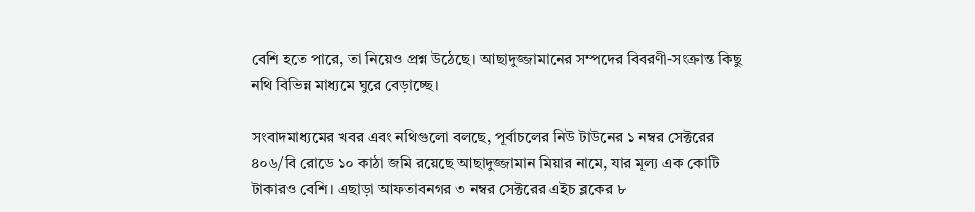বেশি হতে পারে, তা নিয়েও প্রশ্ন উঠেছে। আছাদুজ্জামানের সম্পদের বিবরণী-সংক্রান্ত কিছু নথি বিভিন্ন মাধ্যমে ঘুরে বেড়াচ্ছে।

সংবাদমাধ্যমের খবর এবং নথিগুলো বলছে, পূর্বাচলের নিউ টাউনের ১ নম্বর সেক্টরের ৪০৬/বি রোডে ১০ কাঠা জমি রয়েছে আছাদুজ্জামান মিয়ার নামে, যার মূল্য এক কোটি টাকারও বেশি। এছাড়া আফতাবনগর ৩ নম্বর সেক্টরের এইচ ব্লকের ৮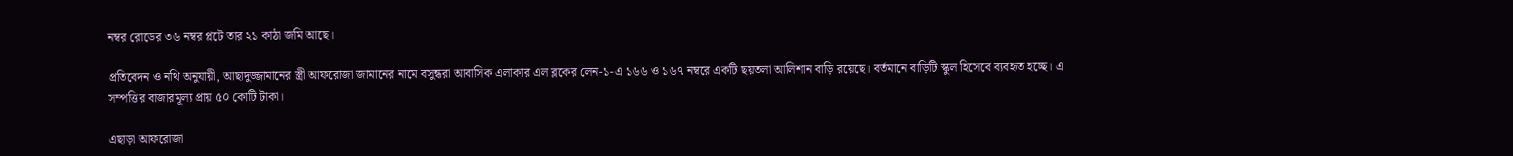নম্বর রোডের ৩৬ নম্বর প্লটে তার ২১ কাঠা জমি আছে।

প্রতিবেদন ও নথি অনুযায়ী, আছাদুজ্জামানের স্ত্রী আফরোজা জামানের নামে বসুন্ধরা আবাসিক এলাকার এল ব্লকের লেন-১-এ ১৬৬ ও ১৬৭ নম্বরে একটি ছয়তলা আলিশান বাড়ি রয়েছে। বর্তমানে বাড়িটি স্কুল হিসেবে ব্যবহৃত হচ্ছে। এ সম্পত্তির বাজারমূল্য প্রায় ৫০ কোটি টাকা।

এছাড়া আফরোজা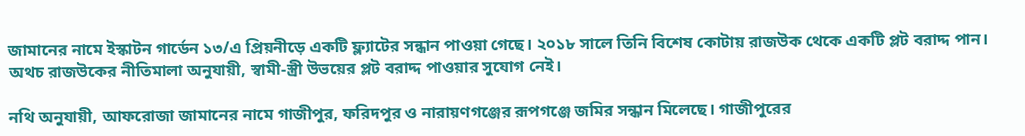জামানের নামে ইস্কাটন গার্ডেন ১৩/এ প্রিয়নীড়ে একটি ফ্ল্যাটের সন্ধান পাওয়া গেছে। ২০১৮ সালে তিনি বিশেষ কোটায় রাজউক থেকে একটি প্লট বরাদ্দ পান। অথচ রাজউকের নীতিমালা অনুযায়ী, স্বামী-স্ত্রী উভয়ের প্লট বরাদ্দ পাওয়ার সুযোগ নেই।

নথি অনুযায়ী, আফরোজা জামানের নামে গাজীপুর, ফরিদপুর ও নারায়ণগঞ্জের রূপগঞ্জে জমির সন্ধান মিলেছে। গাজীপুরের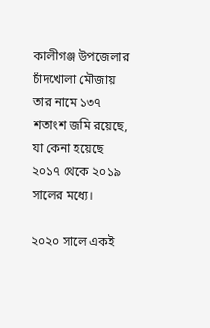কালীগঞ্জ উপজেলার চাঁদখোলা মৌজায় তার নামে ১৩৭ শতাংশ জমি রয়েছে, যা কেনা হয়েছে ২০১৭ থেকে ২০১৯ সালের মধ্যে।

২০২০ সালে একই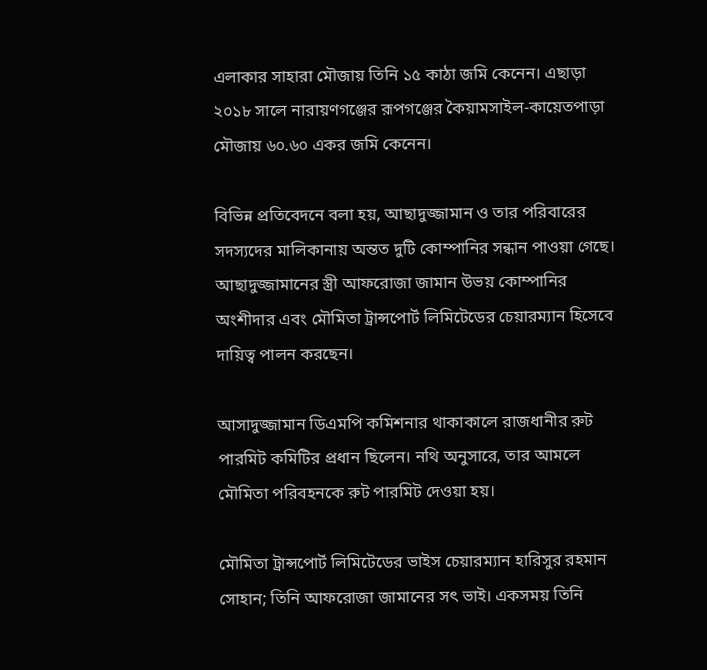এলাকার সাহারা মৌজায় তিনি ১৫ কাঠা জমি কেনেন। এছাড়া ২০১৮ সালে নারায়ণগঞ্জের রূপগঞ্জের কৈয়ামসাইল-কায়েতপাড়া মৌজায় ৬০.৬০ একর জমি কেনেন।

বিভিন্ন প্রতিবেদনে বলা হয়, আছাদুজ্জামান ও তার পরিবারের সদস্যদের মালিকানায় অন্তত দুটি কোম্পানির সন্ধান পাওয়া গেছে। আছাদুজ্জামানের স্ত্রী আফরোজা জামান উভয় কোম্পানির অংশীদার এবং মৌমিতা ট্রান্সপোর্ট লিমিটেডের চেয়ারম্যান হিসেবে দায়িত্ব পালন করছেন।

আসাদুজ্জামান ডিএমপি কমিশনার থাকাকালে রাজধানীর রুট পারমিট কমিটির প্রধান ছিলেন। নথি অনুসারে, তার আমলে মৌমিতা পরিবহনকে রুট পারমিট দেওয়া হয়।

মৌমিতা ট্রান্সপোর্ট লিমিটেডের ভাইস চেয়ারম্যান হারিসুর রহমান সোহান; তিনি আফরোজা জামানের সৎ ভাই। একসময় তিনি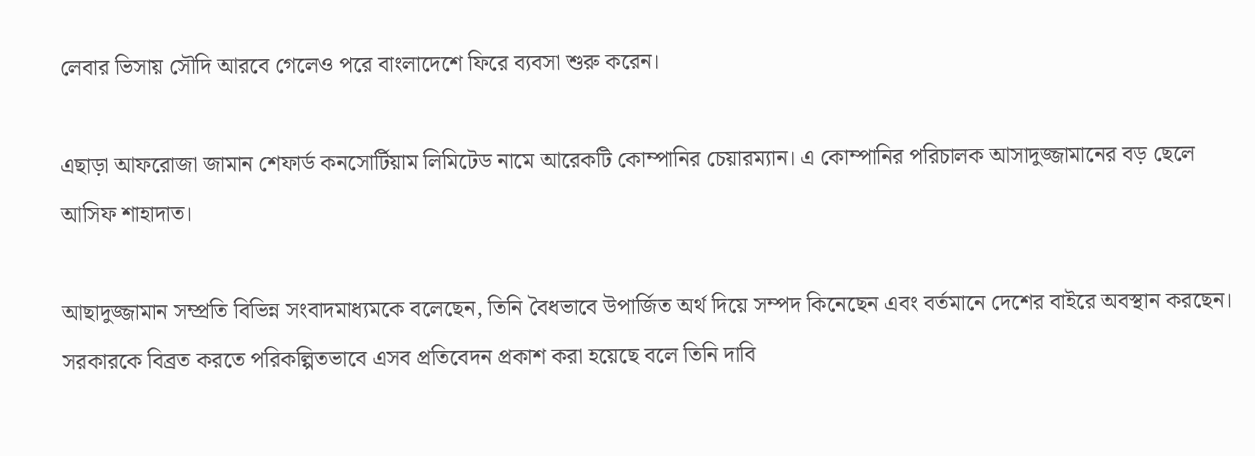লেবার ভিসায় সৌদি আরবে গেলেও পরে বাংলাদেশে ফিরে ব্যবসা শুরু করেন।

এছাড়া আফরোজা জামান শেফার্ড কনসোর্টিয়াম লিমিটেড নামে আরেকটি কোম্পানির চেয়ারম্যান। এ কোম্পানির পরিচালক আসাদুজ্জামানের বড় ছেলে আসিফ শাহাদাত।

আছাদুজ্জামান সম্প্রতি বিভিন্ন সংবাদমাধ্যমকে বলেছেন, তিনি বৈধভাবে উপার্জিত অর্থ দিয়ে সম্পদ কিনেছেন এবং বর্তমানে দেশের বাইরে অবস্থান করছেন। সরকারকে বিব্রত করতে পরিকল্পিতভাবে এসব প্রতিবেদন প্রকাশ করা হয়েছে বলে তিনি দাবি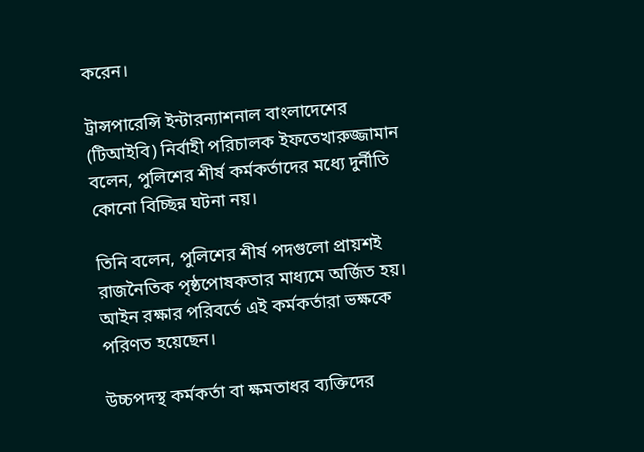করেন।

ট্রান্সপারেন্সি ইন্টারন্যাশনাল বাংলাদেশের (টিআইবি) নির্বাহী পরিচালক ইফতেখারুজ্জামান বলেন, পুলিশের শীর্ষ কর্মকর্তাদের মধ্যে দুর্নীতি কোনো বিচ্ছিন্ন ঘটনা নয়।

তিনি বলেন, পুলিশের শীর্ষ পদগুলো প্রায়শই রাজনৈতিক পৃষ্ঠপোষকতার মাধ্যমে অর্জিত হয়। আইন রক্ষার পরিবর্তে এই কর্মকর্তারা ভক্ষকে পরিণত হয়েছেন।

উচ্চপদস্থ কর্মকর্তা বা ক্ষমতাধর ব্যক্তিদের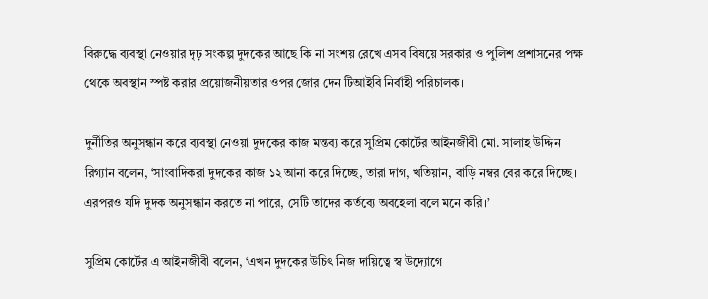বিরুদ্ধে ব্যবস্থা নেওয়ার দৃঢ় সংকল্প দুদকের আছে কি না সংশয় রেখে এসব বিষয়ে সরকার ও পুলিশ প্রশাসনের পক্ষ থেকে অবস্থান স্পষ্ট করার প্রয়োজনীয়তার ওপর জোর দেন টিআইবি নির্বাহী পরিচালক।

দুর্নীতির অনুসন্ধান করে ব্যবস্থা নেওয়া দুদকের কাজ মন্তব্য করে সুপ্রিম কোর্টের আইনজীবী মো. সালাহ উদ্দিন রিগ্যান বলেন, ‘সাংবাদিকরা দুদকের কাজ ১২ আনা করে দিচ্ছে, তারা দাগ, খতিয়ান, বাড়ি নম্বর বের করে দিচ্ছে। এরপরও যদি দুদক অনুসন্ধান করতে না পারে, সেটি তাদের কর্তব্যে অবহেলা বলে মনে করি।’

সুপ্রিম কোর্টের এ আইনজীবী বলেন, ‘এখন দুদকের উচিৎ নিজ দায়িত্বে স্ব উদ্যোগে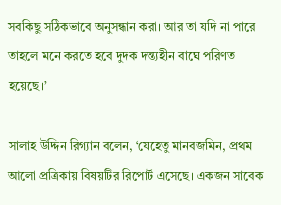সবকিছু সঠিকভাবে অনুসন্ধান করা। আর তা যদি না পারে তাহলে মনে করতে হবে দুদক দন্ত্যহীন বাঘে পরিণত হয়েছে।’

সালাহ উদ্দিন রিগ্যান বলেন, ‘যেহেতু মানবজমিন, প্রথম আলো প্রত্রিকায় বিষয়টির রিপোর্ট এসেছে। একজন সাবেক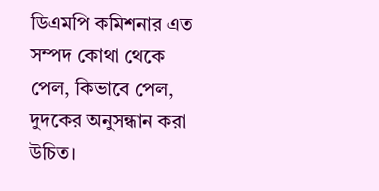ডিএমপি কমিশনার এত সম্পদ কোথা থেকে পেল, কিভাবে পেল, দুদকের অনুসন্ধান করা উচিত।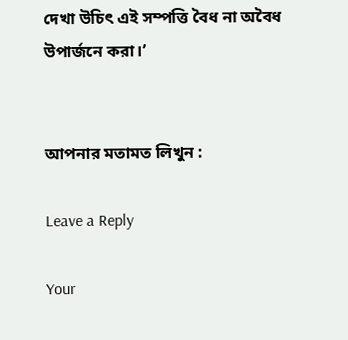দেখা উচিৎ এই সম্পত্তি বৈধ না অবৈধ উপার্জনে করা।’


আপনার মতামত লিখুন :

Leave a Reply

Your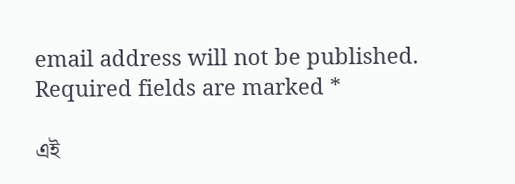email address will not be published. Required fields are marked *

এই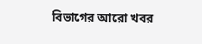বিভাগের আরো খবর